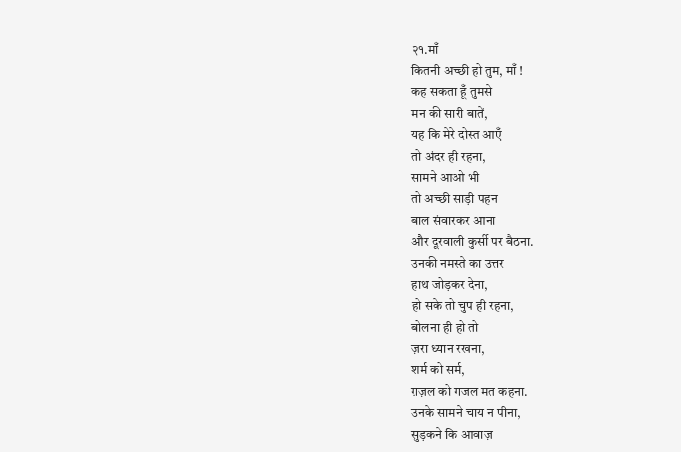२१.माँ
कितनी अच्छी हो तुम, माँ !
कह सकता हूँ तुमसे
मन की सारी बातें,
यह कि मेरे दोस्त आएँ
तो अंदर ही रहना,
सामने आओ भी
तो अच्छी साड़ी पहन
बाल संवारकर आना
और दूरवाली कुर्सी पर बैठना.
उनकी नमस्ते का उत्तर
हाथ जोड़कर देना,
हो सके तो चुप ही रहना,
बोलना ही हो तो
ज़रा ध्यान रखना,
शर्म को सर्म,
ग़ज़ल को गजल मत कहना.
उनके सामने चाय न पीना,
सुड़कने कि आवाज़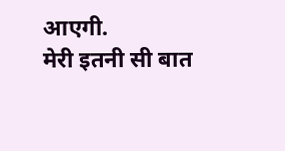आएगी.
मेरी इतनी सी बात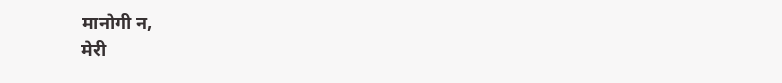मानोगी न,
मेरी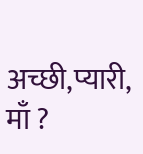अच्छी,प्यारी, माँ ?